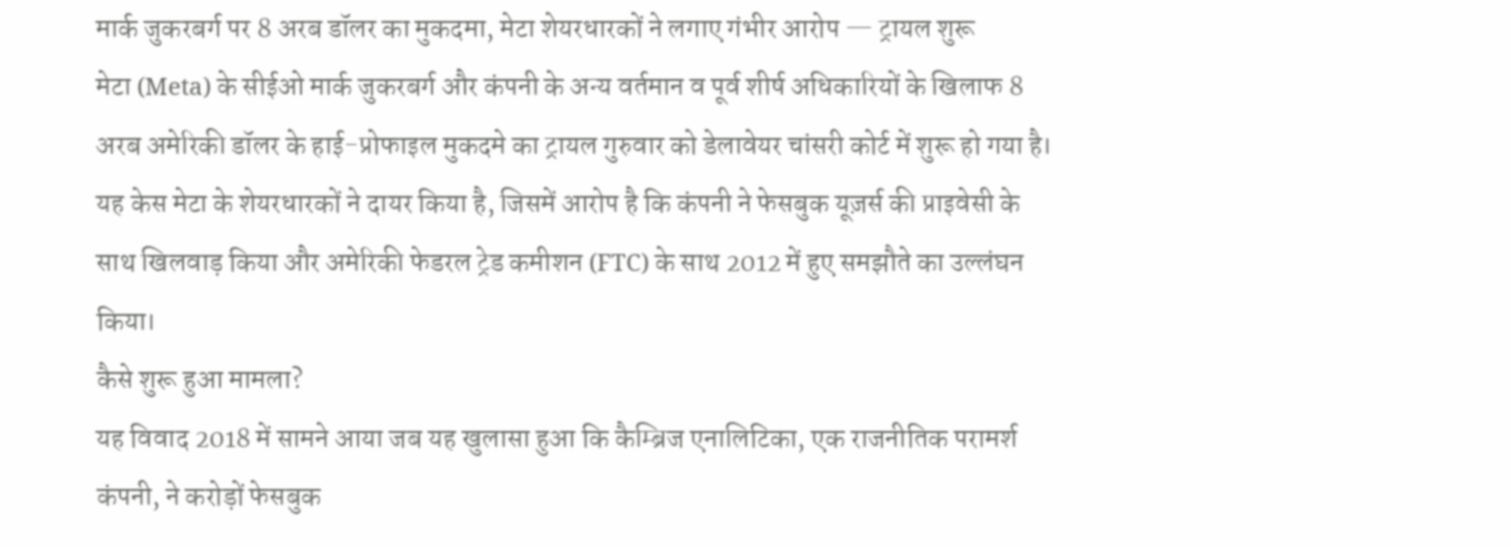मार्क जुकरबर्ग पर 8 अरब डॉलर का मुकदमा, मेटा शेयरधारकों ने लगाए गंभीर आरोप — ट्रायल शुरू
मेटा (Meta) के सीईओ मार्क जुकरबर्ग और कंपनी के अन्य वर्तमान व पूर्व शीर्ष अधिकारियों के खिलाफ 8 अरब अमेरिकी डॉलर के हाई-प्रोफाइल मुकदमे का ट्रायल गुरुवार को डेलावेयर चांसरी कोर्ट में शुरू हो गया है। यह केस मेटा के शेयरधारकों ने दायर किया है, जिसमें आरोप है कि कंपनी ने फेसबुक यूज़र्स की प्राइवेसी के साथ खिलवाड़ किया और अमेरिकी फेडरल ट्रेड कमीशन (FTC) के साथ 2012 में हुए समझौते का उल्लंघन किया।
कैसे शुरू हुआ मामला?
यह विवाद 2018 में सामने आया जब यह खुलासा हुआ कि कैम्ब्रिज एनालिटिका, एक राजनीतिक परामर्श कंपनी, ने करोड़ों फेसबुक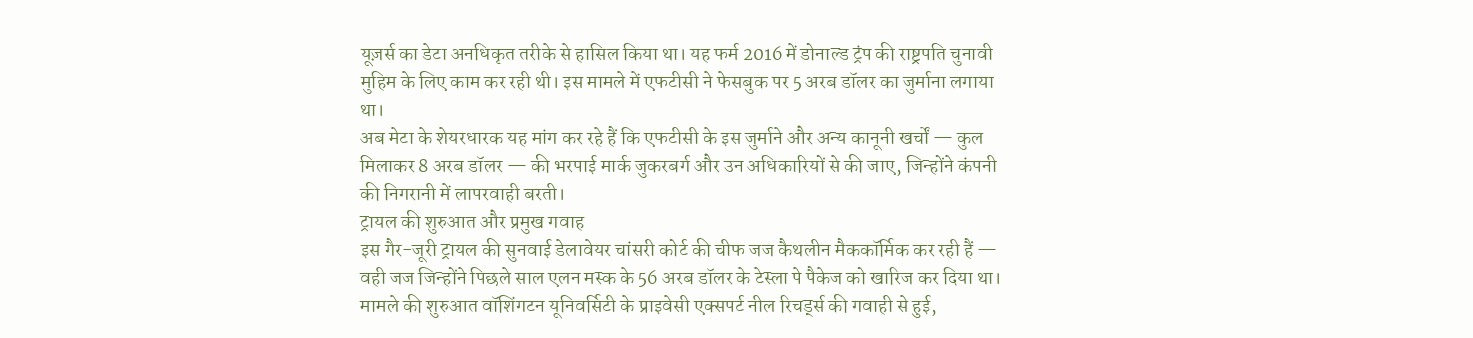यूज़र्स का डेटा अनधिकृत तरीके से हासिल किया था। यह फर्म 2016 में डोनाल्ड ट्रंप की राष्ट्रपति चुनावी मुहिम के लिए काम कर रही थी। इस मामले में एफटीसी ने फेसबुक पर 5 अरब डॉलर का जुर्माना लगाया था।
अब मेटा के शेयरधारक यह मांग कर रहे हैं कि एफटीसी के इस जुर्माने और अन्य कानूनी खर्चों — कुल मिलाकर 8 अरब डॉलर — की भरपाई मार्क जुकरबर्ग और उन अधिकारियों से की जाए, जिन्होंने कंपनी की निगरानी में लापरवाही बरती।
ट्रायल की शुरुआत और प्रमुख गवाह
इस गैर-जूरी ट्रायल की सुनवाई डेलावेयर चांसरी कोर्ट की चीफ जज कैथलीन मैककॉर्मिक कर रही हैं — वही जज जिन्होंने पिछले साल एलन मस्क के 56 अरब डॉलर के टेस्ला पे पैकेज को खारिज कर दिया था।
मामले की शुरुआत वॉशिंगटन यूनिवर्सिटी के प्राइवेसी एक्सपर्ट नील रिचर्ड्स की गवाही से हुई,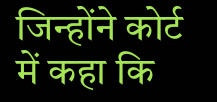जिन्होंने कोर्ट में कहा कि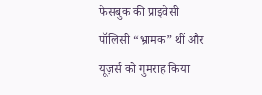फेसबुक की प्राइवेसी पॉलिसी “भ्रामक” थीं और यूज़र्स को गुमराह किया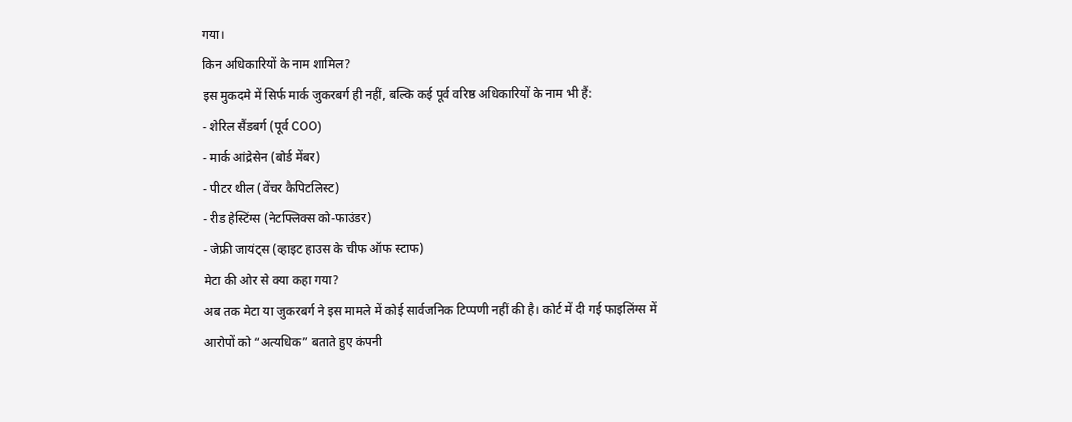गया।
किन अधिकारियों के नाम शामिल?
इस मुकदमे में सिर्फ मार्क जुकरबर्ग ही नहीं, बल्कि कई पूर्व वरिष्ठ अधिकारियों के नाम भी हैं:
- शेरिल सैंडबर्ग (पूर्व COO)
- मार्क आंद्रेसेन (बोर्ड मेंबर)
- पीटर थील (वेंचर कैपिटलिस्ट)
- रीड हेस्टिंग्स (नेटफ्लिक्स को-फाउंडर)
- जेफ्री जायंट्स (व्हाइट हाउस के चीफ ऑफ स्टाफ)
मेटा की ओर से क्या कहा गया?
अब तक मेटा या जुकरबर्ग ने इस मामले में कोई सार्वजनिक टिप्पणी नहीं की है। कोर्ट में दी गई फाइलिंग्स में आरोपों को “अत्यधिक” बताते हुए कंपनी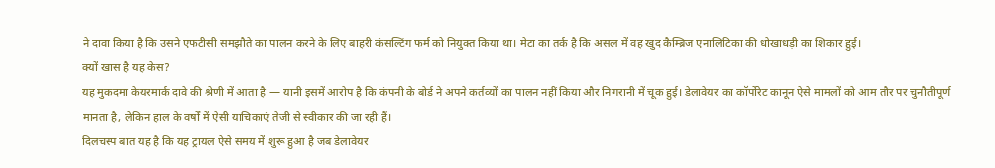ने दावा किया है कि उसने एफटीसी समझौते का पालन करने के लिए बाहरी कंसल्टिंग फर्म को नियुक्त किया था। मेटा का तर्क है कि असल में वह खुद कैम्ब्रिज एनालिटिका की धोखाधड़ी का शिकार हुई।
क्यों खास है यह केस?
यह मुकदमा केयरमार्क दावे की श्रेणी में आता है — यानी इसमें आरोप है कि कंपनी के बोर्ड ने अपने कर्तव्यों का पालन नहीं किया और निगरानी में चूक हुई। डेलावेयर का कॉर्पोरेट कानून ऐसे मामलों को आम तौर पर चुनौतीपूर्ण मानता है, लेकिन हाल के वर्षों में ऐसी याचिकाएं तेजी से स्वीकार की जा रही हैं।
दिलचस्प बात यह है कि यह ट्रायल ऐसे समय में शुरू हुआ है जब डेलावेयर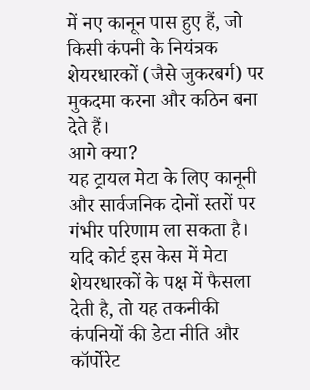में नए कानून पास हुए हैं, जो किसी कंपनी के नियंत्रक शेयरधारकों (जैसे जुकरबर्ग) पर मुकदमा करना और कठिन बना देते हैं।
आगे क्या?
यह ट्रायल मेटा के लिए कानूनी और सार्वजनिक दोनों स्तरों पर गंभीर परिणाम ला सकता है। यदि कोर्ट इस केस में मेटा शेयरधारकों के पक्ष में फैसला देती है, तो यह तकनीकी कंपनियों की डेटा नीति और कॉर्पोरेट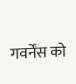गवर्नेंस को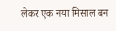लेकर एक नया मिसाल बन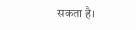सकता है।